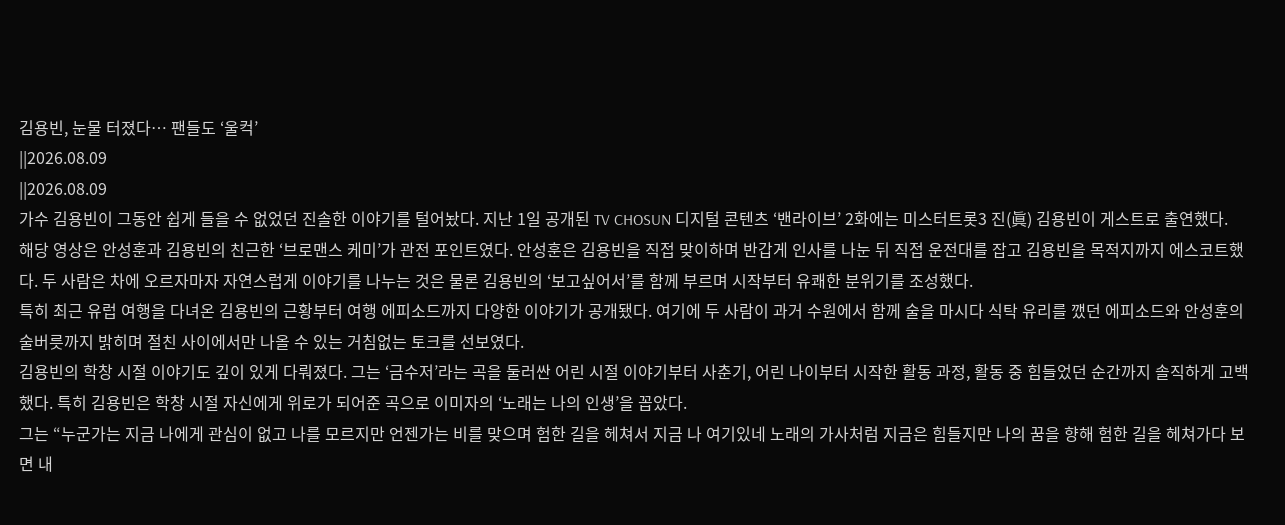김용빈, 눈물 터졌다… 팬들도 ‘울컥’
||2026.08.09
||2026.08.09
가수 김용빈이 그동안 쉽게 들을 수 없었던 진솔한 이야기를 털어놨다. 지난 1일 공개된 TV CHOSUN 디지털 콘텐츠 ‘밴라이브’ 2화에는 미스터트롯3 진(眞) 김용빈이 게스트로 출연했다.
해당 영상은 안성훈과 김용빈의 친근한 ‘브로맨스 케미’가 관전 포인트였다. 안성훈은 김용빈을 직접 맞이하며 반갑게 인사를 나눈 뒤 직접 운전대를 잡고 김용빈을 목적지까지 에스코트했다. 두 사람은 차에 오르자마자 자연스럽게 이야기를 나누는 것은 물론 김용빈의 ‘보고싶어서’를 함께 부르며 시작부터 유쾌한 분위기를 조성했다.
특히 최근 유럽 여행을 다녀온 김용빈의 근황부터 여행 에피소드까지 다양한 이야기가 공개됐다. 여기에 두 사람이 과거 수원에서 함께 술을 마시다 식탁 유리를 깼던 에피소드와 안성훈의 술버릇까지 밝히며 절친 사이에서만 나올 수 있는 거침없는 토크를 선보였다.
김용빈의 학창 시절 이야기도 깊이 있게 다뤄졌다. 그는 ‘금수저’라는 곡을 둘러싼 어린 시절 이야기부터 사춘기, 어린 나이부터 시작한 활동 과정, 활동 중 힘들었던 순간까지 솔직하게 고백했다. 특히 김용빈은 학창 시절 자신에게 위로가 되어준 곡으로 이미자의 ‘노래는 나의 인생’을 꼽았다.
그는 “누군가는 지금 나에게 관심이 없고 나를 모르지만 언젠가는 비를 맞으며 험한 길을 헤쳐서 지금 나 여기있네 노래의 가사처럼 지금은 힘들지만 나의 꿈을 향해 험한 길을 헤쳐가다 보면 내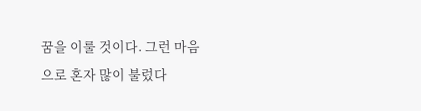꿈을 이룰 것이다. 그런 마음으로 혼자 많이 불렀다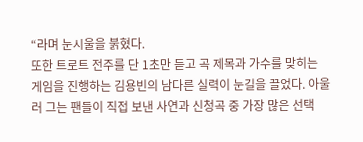“라며 눈시울을 붉혔다.
또한 트로트 전주를 단 1초만 듣고 곡 제목과 가수를 맞히는 게임을 진행하는 김용빈의 남다른 실력이 눈길을 끌었다. 아울러 그는 팬들이 직접 보낸 사연과 신청곡 중 가장 많은 선택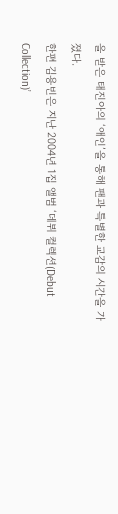을 받은 태진아의 ‘애인’을 통해 팬과 특별한 교감의 시간을 가졌다.
한편 김용빈은 지난 2004년 1집 앨범 ‘데뷔 컬렉션(Debut Collection)’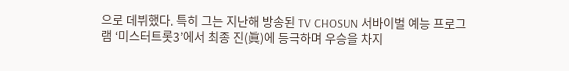으로 데뷔했다. 특히 그는 지난해 방송된 TV CHOSUN 서바이벌 예능 프로그램 ‘미스터트롯3’에서 최종 진(眞)에 등극하며 우승을 차지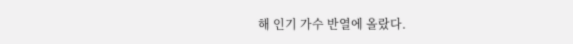해 인기 가수 반열에 올랐다.